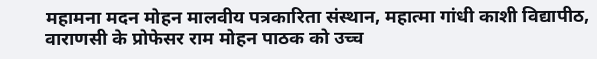महामना मदन मोहन मालवीय पत्रकारिता संस्थान, महात्मा गांधी काशी विद्यापीठ, वाराणसी के प्रोफेसर राम मोहन पाठक को उच्च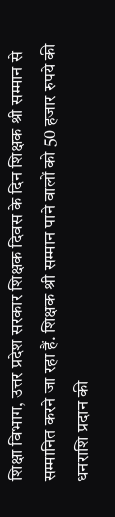शिक्षा विभाग, उत्तर प्रदेश सरकार शिक्षक दिवस के दिन शिक्षक श्री सम्मान से सम्मानित करने जा रहा हैं. शिक्षक श्री सम्मान पाने वालों को 50 हजार रुपये की धनराशि प्रदान की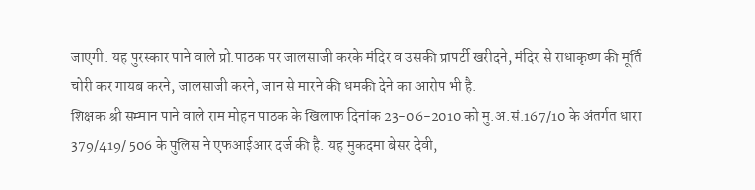जाएगी. यह पुरस्कार पाने वाले प्रो.पाठक पर जालसाजी करके मंदिर व उसकी प्रापर्टी खरीदने, मंदिर से राधाकृष्ण की मूर्ति चोरी कर गायब करने, जालसाजी करने, जान से मारने की धमकी देने का आरोप भी है.
शिक्षक श्री सम्मान पाने वाले राम मोहन पाठक के खिलाफ दिनांक 23-06-2010 को मु.अ.सं.167/10 के अंतर्गत धारा 379/419/ 506 के पुलिस ने एफआईआर दर्ज की है. यह मुकदमा बेसर देवी,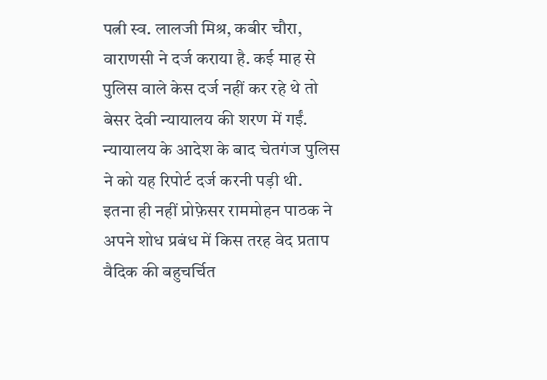पत्नी स्व. लालजी मिश्र, कबीर चौरा, वाराणसी ने दर्ज कराया है. कई माह से पुलिस वाले केस दर्ज नहीं कर रहे थे तो बेसर देवी न्यायालय की शरण में गईं. न्यायालय के आदेश के बाद चेतगंज पुलिस ने को यह रिपोर्ट दर्ज करनी पड़ी थी.
इतना ही नहीं प्रोफ़ेसर राममोहन पाठक ने अपने शोध प्रबंध में किस तरह वेद प्रताप वैदिक की बहुचर्चित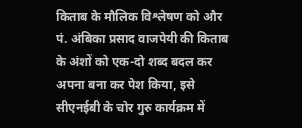किताब के मौलिक विश्लेषण को और पं. अंबिका प्रसाद वाजपेयी की किताब के अंशों को एक-दो शब्द बदल कर अपना बना कर पेश किया, इसे सीएनईबी के चोर गुरु कार्यक्रम में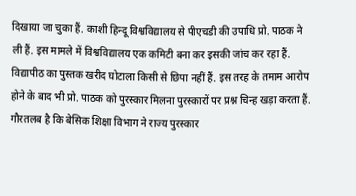दिखाया जा चुका हैं. काशी हिन्दू विश्वविद्यालय से पीएचडी की उपाधि प्रो. पाठक ने ली हैं. इस मामले में विश्वविद्यालय एक कमिटी बना कर इसकी जांच कर रहा हैं.
विद्यापीठ का पुस्तक खरीद घोटाला किसी से छिपा नहीं हैं. इस तरह के तमाम आरोप होने के बाद भी प्रो. पाठक को पुरस्कार मिलना पुरस्कारों पर प्रश्न चिन्ह खड़ा करता हैं. गौरतलब है कि बेसिक शिक्षा विभाग ने राज्य पुरस्कार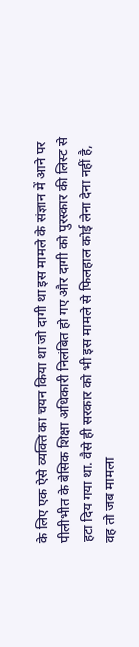के लिए एक ऐसे व्यक्ति का चयन किया था जो दागी था इस मामले के संज्ञान में आने पर पीलीभीत के बेसिक शिक्षा अधिकारी निलंबित हो गए और दागी को पुरस्कार की लिस्ट से हटा दिय गया था. वैसे ही सरकार को भी इस मामले से फिलहाल कोई लेना देना नहीं है, वह तो जब मामला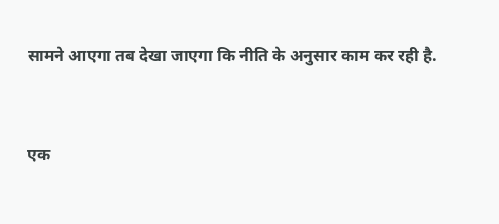सामने आएगा तब देखा जाएगा कि नीति के अनुसार काम कर रही है.


एक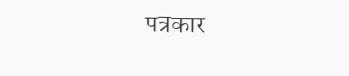पत्रकार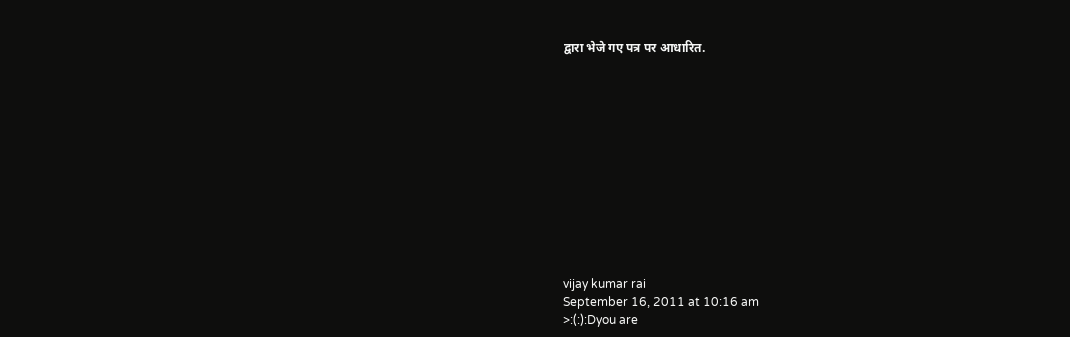द्वारा भेजे गए पत्र पर आधारित.












vijay kumar rai
September 16, 2011 at 10:16 am
>:(:):Dyou are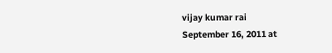vijay kumar rai
September 16, 2011 at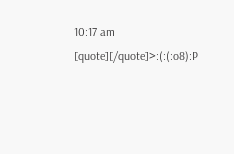10:17 am
[quote][/quote]>:(:(:o8):P